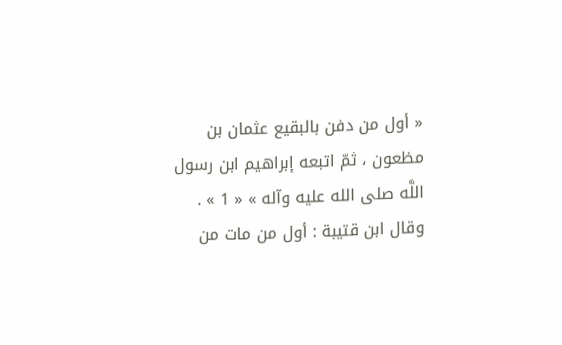« أول من دفن بالبقيع عثمان بن مظعون ، ثمّ اتبعه إبراهيم ابن رسول اللَّه صلى الله عليه وآله » « 1 » .
وقال ابن قتيبة : أول من مات من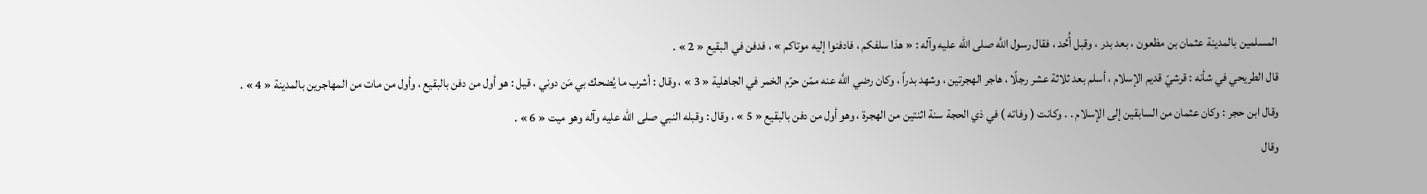المسلمين بالمدينة عثمان بن مظعون ، بعد بدر ، وقبل أُحُد ، فقال رسول اللَّه صلى الله عليه وآله : « هذا سلفكم ، فادفنوا إليه موتاكم » ، فدفن في البقيع « 2 » .
قال الطريحي في شأنه : قرشيّ قديم الإسلام ، أسلم بعد ثلاثة عشر رجلًا ، هاجر الهجرتين ، وشهد بدراً ، وكان رضي اللَّه عنه ممّن حرّم الخمر في الجاهلية « 3 » ، وقال : أشرب ما يُضحك بي مَن دوني ، قيل : هو أول من دفن بالبقيع ، وأول من مات من المهاجرين بالمدينة « 4 » .
وقال ابن حجر : وكان عثمان من السابقين إلى الإسلام . . وكانت ( وفاته ) في ذي الحجة سنة اثنتين من الهجرة ، وهو أول من دفن بالبقيع « 5 » ، وقال : وقبله النبي صلى الله عليه وآله وهو ميت « 6 » .
وقال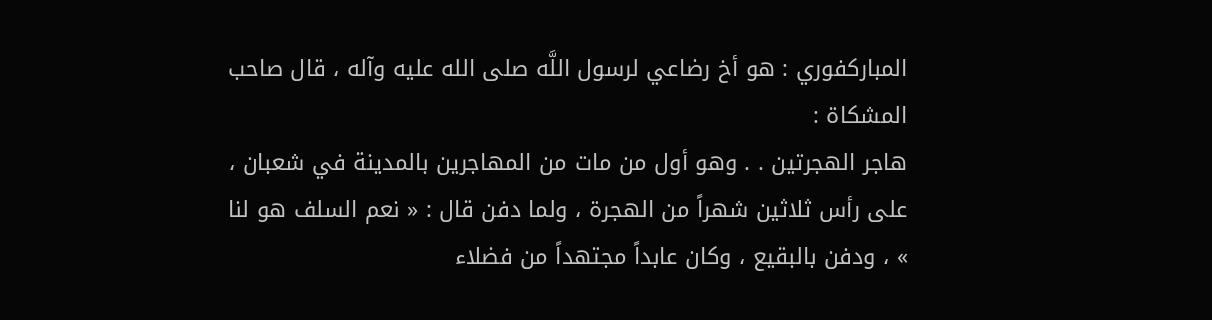المباركفوري : هو أخ رضاعي لرسول اللَّه صلى الله عليه وآله ، قال صاحب المشكاة :
هاجر الهجرتين . . وهو أول من مات من المهاجرين بالمدينة في شعبان ، على رأس ثلاثين شهراً من الهجرة ، ولما دفن قال : « نعم السلف هو لنا » ، ودفن بالبقيع ، وكان عابداً مجتهداً من فضلاء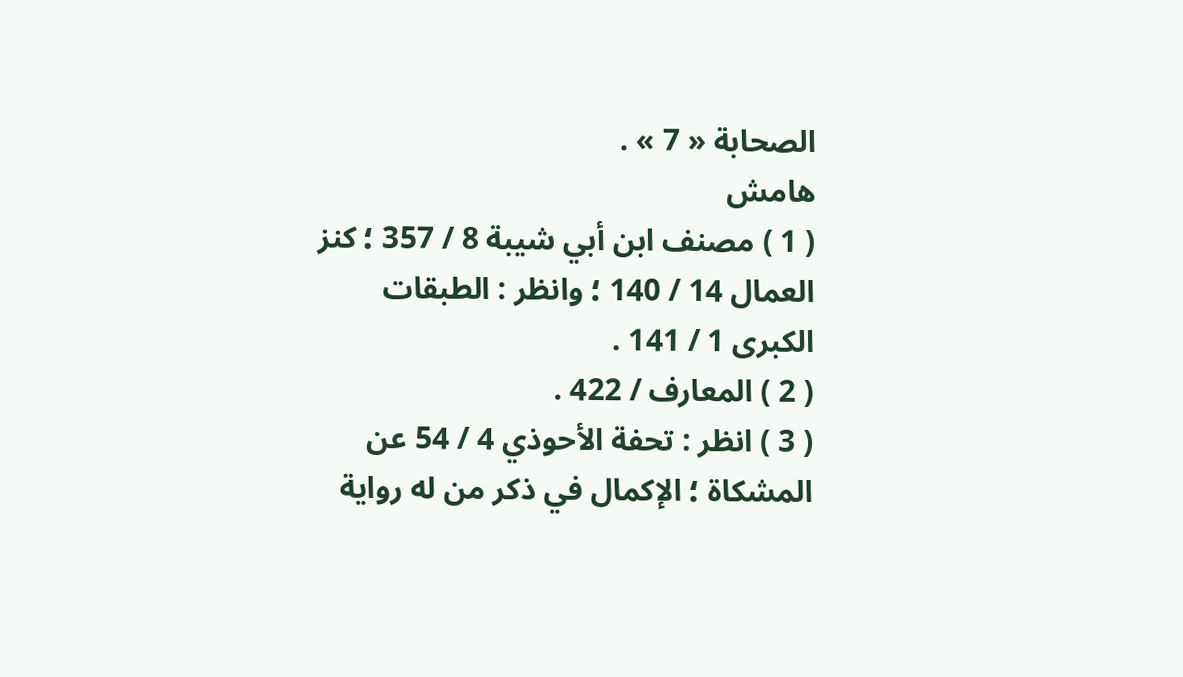الصحابة « 7 » .
هامش
( 1 ) مصنف ابن أبي شيبة 8 / 357 ؛ كنز العمال 14 / 140 ؛ وانظر : الطبقات الكبرى 1 / 141 .
( 2 ) المعارف / 422 .
( 3 ) انظر : تحفة الأحوذي 4 / 54 عن المشكاة ؛ الإكمال في ذكر من له رواية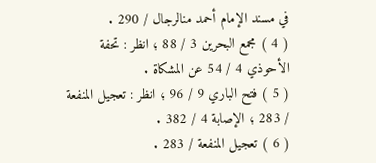في مسند الإمام أحمد منالرجال / 290 .
( 4 ) مجمع البحرين 3 / 88 ؛ انظر : تحفة الأحوذي 4 / 54 عن المشكاة .
( 5 ) فتح الباري 9 / 96 ؛ انظر : تعجيل المنفعة / 283 ؛ الإصابة 4 / 382 .
( 6 ) تعجيل المنفعة / 283 .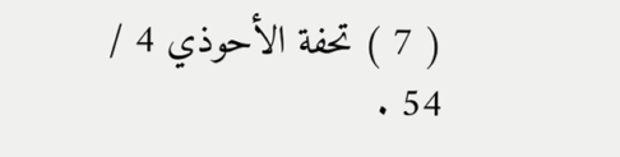( 7 ) تحفة الأحوذي 4 / 54 .